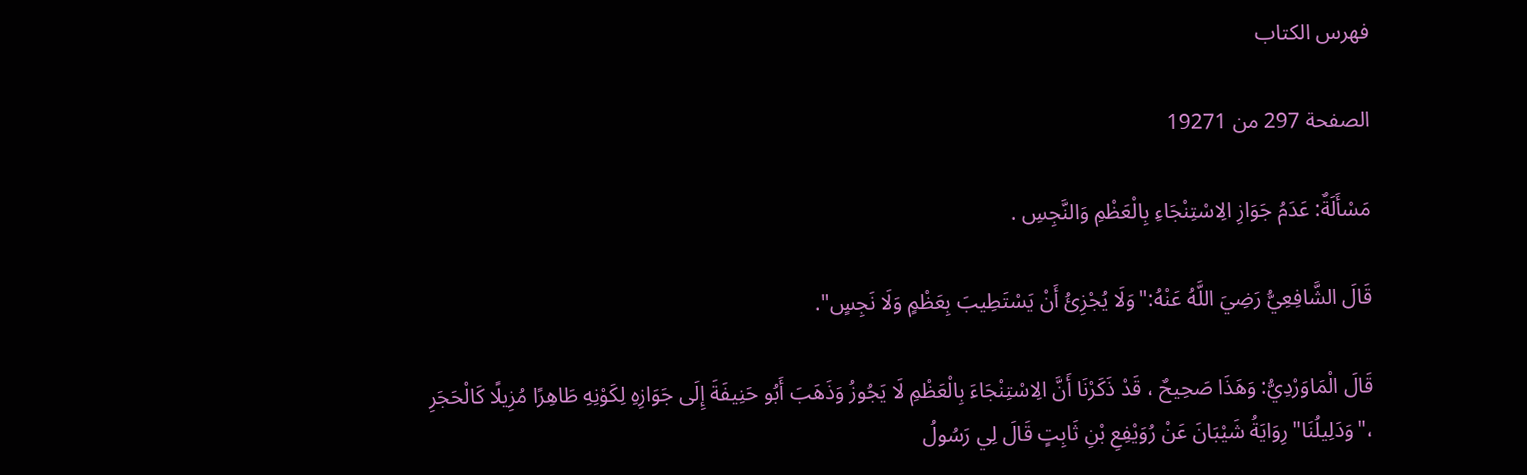فهرس الكتاب

الصفحة 297 من 19271

مَسْأَلَةٌ: عَدَمُ جَوَازِ الِاسْتِنْجَاءِ بِالْعَظْمِ وَالنَّجِسِ .

قَالَ الشَّافِعِيُّ رَضِيَ اللَّهُ عَنْهُ:"وَلَا يُجْزِئُ أَنْ يَسْتَطِيبَ بِعَظْمٍ وَلَا نَجِسٍ".

قَالَ الْمَاوَرْدِيُّ: وَهَذَا صَحِيحٌ ، قَدْ ذَكَرْنَا أَنَّ الِاسْتِنْجَاءَ بِالْعَظْمِ لَا يَجُوزُ وَذَهَبَ أَبُو حَنِيفَةَ إِلَى جَوَازِهِ لِكَوْنِهِ طَاهِرًا مُزِيلًا كَالْحَجَرِ ،"وَدَلِيلُنَا"رِوَايَةُ شَيْبَانَ عَنْ رُوَيْفِعِ بْنِ ثَابِتٍ قَالَ لِي رَسُولُ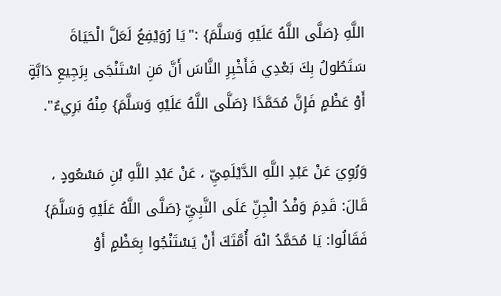اللَّهِ {صَلَّى اللَّهُ عَلَيْهِ وَسَلَّمَ} :"يَا رُوَيْفِعُ لَعَلَّ الْحَيَاةَ سَتَطُولُ بِكَ بَعْدِي فَأَخْبِرِ النَّاسَ أَنَّ مَنِ اسْتَنْجَى بِرَجِيعِ دَابَّةٍ أَوْ عَظْمٍ فَإِنَّ مُحَمَّدًا {صَلَّى اللَّهُ عَلَيْهِ وَسَلَّمَ} مِنْهُ بَرِيءٌ".

وَرُوِيَ عَنْ عَبْدِ اللَّهِ الدَّيْلَمِيِّ ، عَنْ عَبْدِ اللَّهِ بْنِ مَسْعُودٍ ، قَالَ: قَدِمَ وَفْدُ الْجِنِّ عَلَى النَّبِيِّ {صَلَّى اللَّهُ عَلَيْهِ وَسَلَّمَ} فَقَالُوا: يَا مُحَمَّدُ انْهَ أُمَّتَكَ أَنْ يَسْتَنْجُوا بِعَظْمٍ أَوْ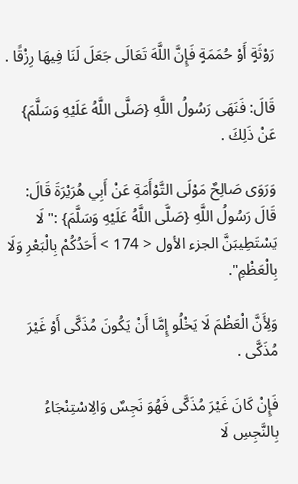رَوْثَةٍ أَوْ حُمَمَةٍ فَإِنَّ اللَّهَ تَعَالَى جَعَلَ لَنَا فِيهَا رِزْقًا .

قَالَ: فَنَهَى رَسُولُ اللَّهِ {صَلَّى اللَّهُ عَلَيْهِ وَسَلَّمَ} عَنْ ذَلِكَ .

وَرَوَى صَالِحٌ مَوْلَى التَّوْأَمَةِ عَنْ أَبِي هُرَيْرَةَ قَالَ: قَالَ رَسُولُ اللَّهِ {صَلَّى اللَّهُ عَلَيْهِ وَسَلَّمَ} :"لَا يَسْتَطِيبَنَّ الجزء الأول < 174 > أَحَدُكُمْ بِالْبَعْرِ وَلَا بِالْعَظْمِ".

وَلِأَنَّ الْعَظْمَ لَا يَخْلُو إِمَّا أَنْ يَكُونَ مُذَكَّى أَوْ غَيْرَ مُذَكَّى .

فَإِنْ كَانَ غَيْرَ مُذَكَّى فَهُوَ نَجِسٌ وَالِاسْتِنْجَاءُ بِالنَّجِسِ لَا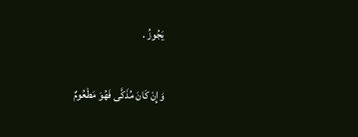يَجُوزُ .

وَإِنْ كَانَ مُذَكَّى فَهُوَ مَطْعُومٌ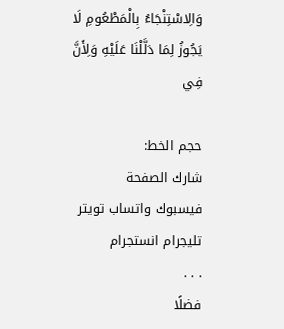وَالِاسْتِنْجَاءُ بِالْمَطْعُومِ لَا يَجُوزُ لِمَا دَلَّلْنَا عَلَيْهِ وَلِأَنَّ فِي

حجم الخط:
شارك الصفحة
فيسبوك واتساب تويتر تليجرام انستجرام
. . .
فضلًا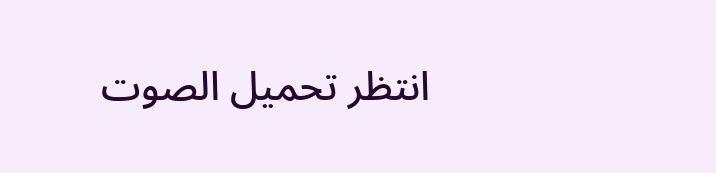انتظر تحميل الصوت